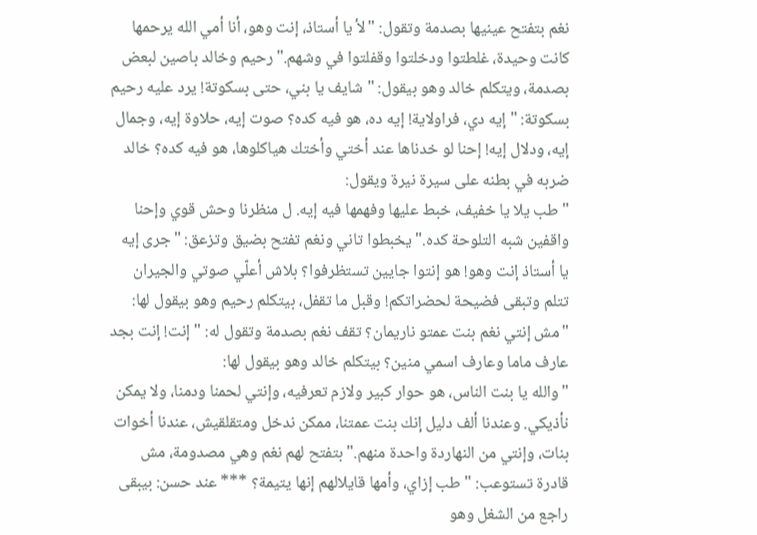نغم بتفتح عينيها بصدمة وتقول: "لأ يا أستاذ، إنت وهو، أنا أمي الله يرحمها كانت وحيدة، غلطتوا ودخلتوا وقفلتوا في وشهم." رحيم وخالد باصين لبعض بصدمة، ويتكلم خالد وهو بيقول: "شايف يا بني، حتى بسكوتة! يرد عليه رحيم بسكوتة: "إيه دي، فراولاية! إيه ده، هو فيه كده؟ صوت إيه، حلاوة إيه، وجمال إيه، ودلال إيه! إحنا لو خدناها عند أختي وأختك هياكلوها، هو فيه كده؟ خالد ضربه في بطنه على سيرة نيرة ويقول:
"طب يلا يا خفيف، خبط عليها وفهمها فيه إيه. ل منظرنا وحش قوي وإحنا واقفين شبه التلوحة كده." يخبطوا تاني ونغم تفتح بضيق وتزعق: "جرى إيه يا أستاذ إنت وهو! هو إنتوا جايين تستظرفوا؟ بلاش أعلّي صوتي والجيران تتلم وتبقى فضيحة لحضراتكم! وقبل ما تقفل، بيتكلم رحيم وهو بيقول لها: "مش إنتي نغم بنت عمتو ناريمان؟ تقف نغم بصدمة وتقول له: "إنت! إنت بجد عارف ماما وعارف اسمي منين؟ بيتكلم خالد وهو بيقول لها:
"والله يا بنت الناس، هو حوار كبير ولازم تعرفيه، وإنتي لحمنا ودمنا، ولا يمكن نأذيكي. وعندنا ألف دليل إنك بنت عمتنا، ممكن ندخل ومتقلقيش، عندنا أخوات بنات، وإنتي من النهاردة واحدة منهم." بتفتح لهم نغم وهي مصدومة، مش قادرة تستوعب: "طب إزاي، وأمها قايلالهم إنها يتيمة؟ *** عند حسن: بيبقى راجع من الشغل وهو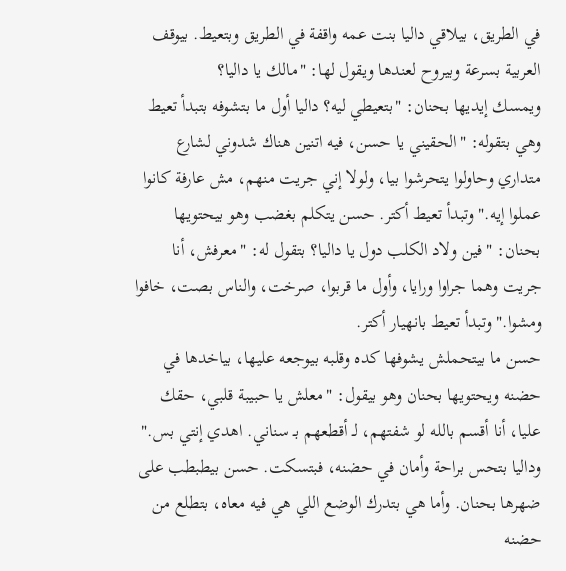في الطريق، بيلاقي داليا بنت عمه واقفة في الطريق وبتعيط. بيوقف العربية بسرعة وبيروح لعندها ويقول لها: "مالك يا داليا؟
ويمسك إيديها بحنان: "بتعيطي ليه؟ داليا أول ما بتشوفه بتبدأ تعيط وهي بتقوله: "الحقيني يا حسن، فيه اتنين هناك شدوني لشارع متداري وحاولوا يتحرشوا بيا، ولولا إني جريت منهم، مش عارفة كانوا عملوا إيه." وتبدأ تعيط أكتر. حسن يتكلم بغضب وهو بيحتويها بحنان: "فين ولاد الكلب دول يا داليا؟ بتقول له: "معرفش، أنا جريت وهما جراوا ورايا، وأول ما قربوا، صرخت، والناس بصت، خافوا ومشوا." وتبدأ تعيط بانهيار أكتر.
حسن ما بيتحملش يشوفها كده وقلبه بيوجعه عليها، بياخدها في حضنه ويحتويها بحنان وهو بيقول: "معلش يا حبيبة قلبي، حقك عليا، أنا أقسم بالله لو شفتهم، لـ أقطعهم بـ سناني. اهدي إنتي بس." وداليا بتحس براحة وأمان في حضنه، فبتسكت. حسن بيطبطب على ضهرها بحنان. وأما هي بتدرك الوضع اللي هي فيه معاه، بتطلع من حضنه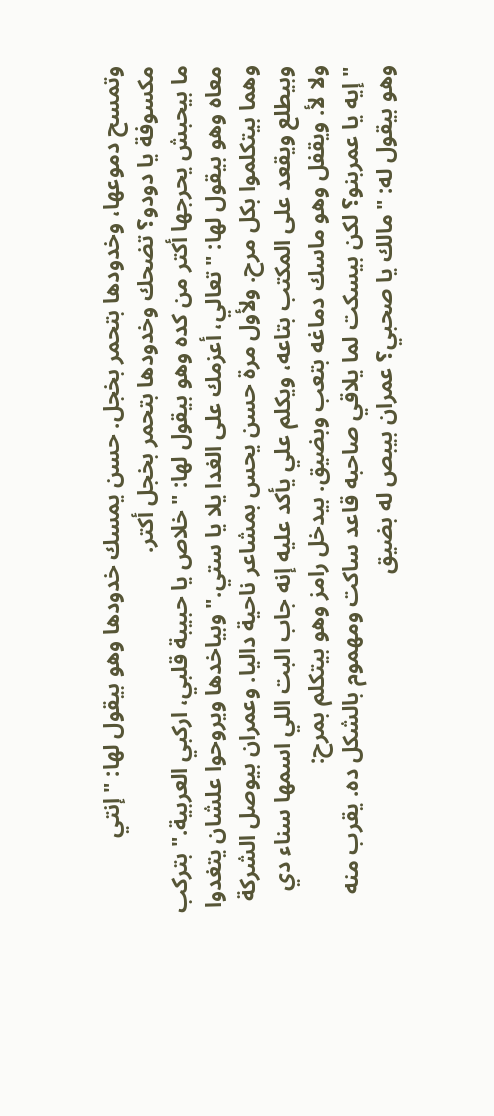وتمسح دموعها، وخدودها بتحمر بخجل. حسن يمسك خدودها وهو بيقول لها: "إنتي مكسوفة يا دودو؟ تضحك وخدودها بتحمر بخجل أكتر.
ما بيحبش يحرجها أكتر من كده وهو بيقول لها: "خلاص يا حبيبة قلبي، اركبي العربية." بتركب معاه وهو بيقول لها: "تعالي، أعزمك على الغدا يلا يا ستي." وبياخدها ويروحوا علشان يتغدوا وهما بيتكلموا بكل مرح. ولأول مرة حسن يحس بمشاعر ناحية داليا. وعمران بيوصل الشركة وبيطلع ويقعد على المكتب بتاعه، ويكلم علي يأكد عليه إنه جاب البت اللي اسمها سناء دي ولا لأ. ويقفل وهو ماسك دماغه بتعب وبضيق. بيدخل رامز وهو بيتكلم بمرح:
"إيه يا عمربنو؟ لكن بيسكت لما يلاقي صاحبه قاعد ساكت ومهموم بالشكل ده. يقرب منه وهو بيقول له: "مالك يا صحبي؟ عمران بيبص له بضيق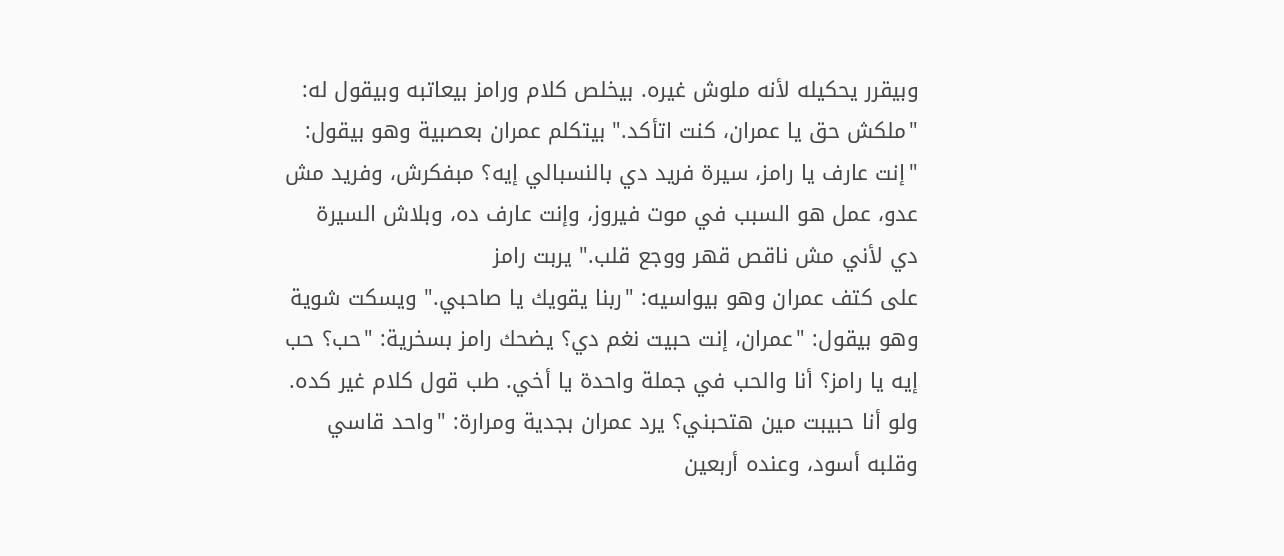وبيقرر يحكيله لأنه ملوش غيره. بيخلص كلام ورامز بيعاتبه وبيقول له: "ملكش حق يا عمران، كنت اتأكد." بيتكلم عمران بعصبية وهو بيقول: "إنت عارف يا رامز، سيرة فريد دي بالنسبالي إيه؟ مبفكرش، وفريد مش عدو، عمل هو السبب في موت فيروز، وإنت عارف ده، وبلاش السيرة دي لأني مش ناقص قهر ووجع قلب." يربت رامز
على كتف عمران وهو بيواسيه: "ربنا يقويك يا صاحبي." ويسكت شوية وهو بيقول: "عمران، إنت حبيت نغم دي؟ يضحك رامز بسخرية: "حب؟ حب إيه يا رامز؟ أنا والحب في جملة واحدة يا أخي. طب قول كلام غير كده. ولو أنا حبيبت مين هتحبني؟ يرد عمران بجدية ومرارة: "واحد قاسي وقلبه أسود، وعنده أربعين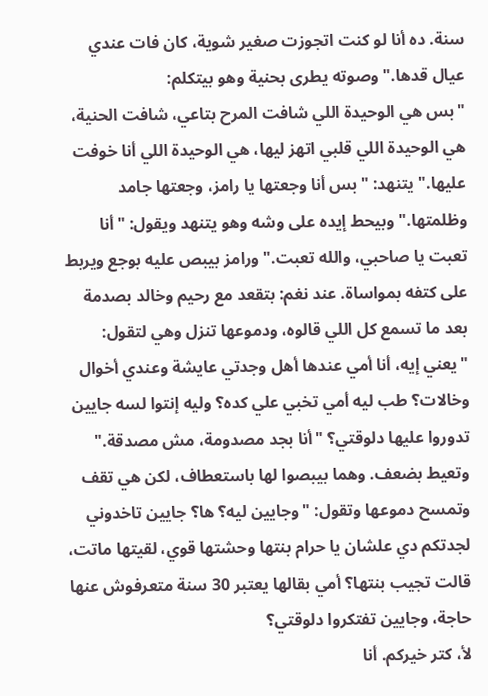سنة. ده أنا لو كنت اتجوزت صغير شوية، كان فات عندي عيال قدها." وصوته يطرى بحنية وهو بيتكلم:
"بس هي الوحيدة اللي شافت المرح بتاعي، شافت الحنية، هي الوحيدة اللي قلبي اتهز ليها، هي الوحيدة اللي أنا خوفت عليها." يتنهد: "بس أنا وجعتها يا رامز، وجعتها جامد وظلمتها." وبيحط إيده على وشه وهو يتنهد ويقول: "أنا تعبت يا صاحبي، والله تعبت." ورامز بيبص عليه بوجع ويربط على كتفه بمواساة. عند نغم: بتقعد مع رحيم وخالد بصدمة بعد ما تسمع كل اللي قالوه، ودموعها تنزل وهي لتقول:
"يعني إيه، أنا أمي عندها أهل وجدتي عايشة وعندي أخوال وخالات؟ طب ليه أمي تخبي علي كده؟ وليه إنتوا لسه جايين تدوروا عليها دلوقتي؟ "أنا بجد مصدومة، مش مصدقة." وتعيط بضعف. وهما بيبصوا لها باستعطاف، لكن هي تقف وتمسح دموعها وتقول: "وجايين ليه؟ ها؟ جايين تاخدوني لجدتكم دي علشان يا حرام بنتها وحشتها قوي، لقيتها ماتت، قالت تجيب بنتها؟ أمي بقالها يعتبر 30 سنة متعرفوش عنها حاجة، وجايين تفتكروا دلوقتي؟
لأ، كتر خيركم. أنا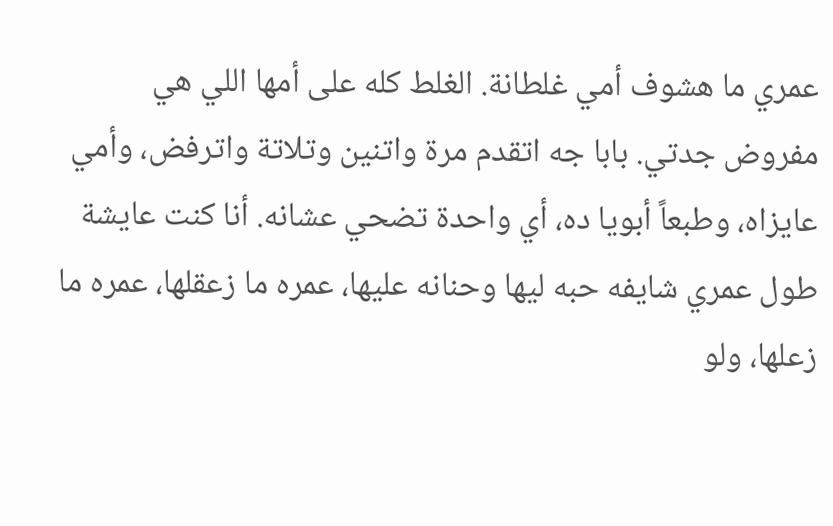عمري ما هشوف أمي غلطانة. الغلط كله على أمها اللي هي مفروض جدتي. بابا جه اتقدم مرة واتنين وتلاتة واترفض، وأمي عايزاه، وطبعاً أبويا ده، أي واحدة تضحي عشانه. أنا كنت عايشة طول عمري شايفه حبه ليها وحنانه عليها، عمره ما زعقلها، عمره ما زعلها، ولو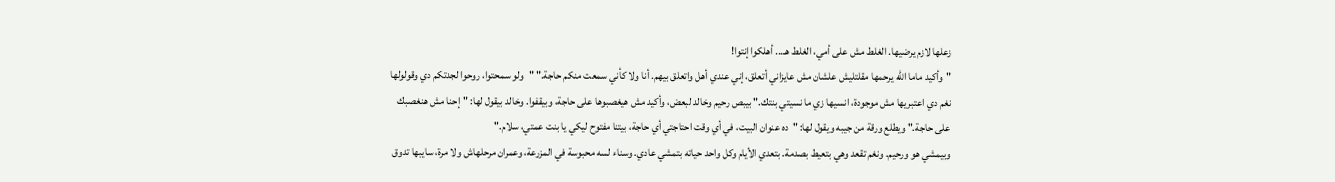زعلها لازم يرضيها. الغلط مش على أمي، الغلط هـ... أهلكوا إنتوا!
"وأكيد ماما الله يرحمها مقلتليش علشان مش عايزاني أتعلق، إني عندي أهل واتعلق بيهم. أنا ولا كأني سمعت منكم حاجة." "ولو سمحتوا، روحوا لجدتكم دي وقولولها نغم دي اعتبريها مش موجودة، انسيها زي ما نسيتي بنتك." بيبص رحيم وخالد لبعض، وأكيد مش هيغصبوها على حاجة، وبيقفوا. وخالد بيقول لها: "إحنا مش هنغصبك على حاجة." ويطلع ورقة من جيبه ويقول لها: "ده عنوان البيت، في أي وقت احتاجتي أي حاجة، بيتنا مفتوح ليكي يا بنت عمتي، سلام."
وبيمشي هو ورحيم. ونغم تقعد وهي بتعيط بصدمة. بتعدي الأيام وكل واحد حياته بتمشي عادي. وسناء لسه محبوسة في المزرعة، وعمران مرحلهاش ولا مرة، سايبها تدوق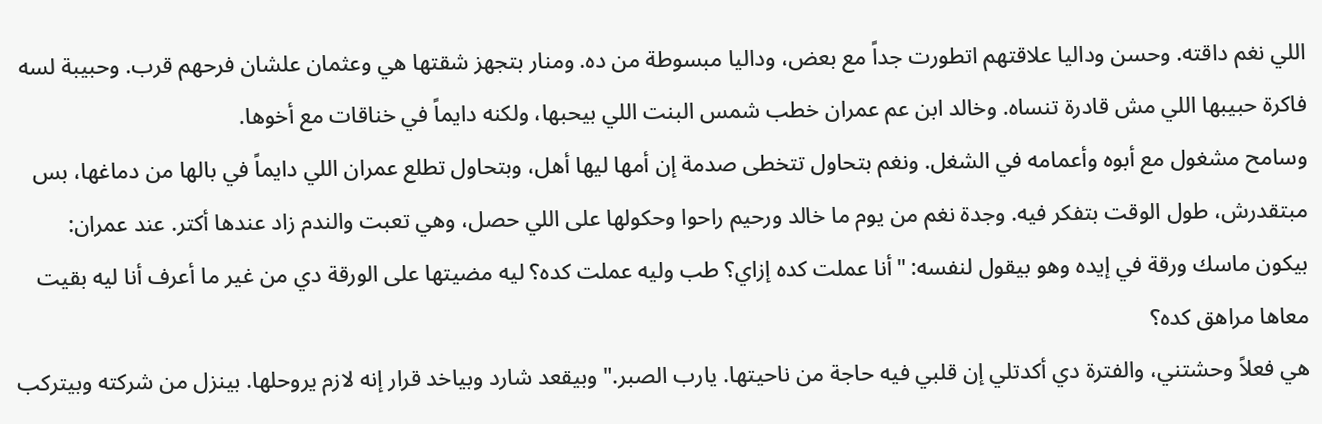اللي نغم داقته. وحسن وداليا علاقتهم اتطورت جداً مع بعض، وداليا مبسوطة من ده. ومنار بتجهز شقتها هي وعثمان علشان فرحهم قرب. وحبيبة لسه فاكرة حبيبها اللي مش قادرة تنساه. وخالد ابن عم عمران خطب شمس البنت اللي بيحبها، ولكنه دايماً في خناقات مع أخوها.
وسامح مشغول مع أبوه وأعمامه في الشغل. ونغم بتحاول تتخطى صدمة إن أمها ليها أهل، وبتحاول تطلع عمران اللي دايماً في بالها من دماغها، بس مبتقدرش، طول الوقت بتفكر فيه. وجدة نغم من يوم ما خالد ورحيم راحوا وحكولها على اللي حصل، وهي تعبت والندم زاد عندها أكتر. عند عمران: بيكون ماسك ورقة في إيده وهو بيقول لنفسه: "أنا عملت كده إزاي؟ طب وليه عملت كده؟ ليه مضيتها على الورقة دي من غير ما أعرف أنا ليه بقيت معاها مراهق كده؟
هي فعلاً وحشتني، والفترة دي أكدتلي إن قلبي فيه حاجة من ناحيتها. يارب الصبر." وبيقعد شارد وبياخد قرار إنه لازم يروحلها. بينزل من شركته وبيتركب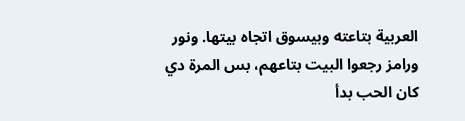العربية بتاعته وبيسوق اتجاه بيتها. ونور ورامز رجعوا البيت بتاعهم، بس المرة دي كان الحب بدأ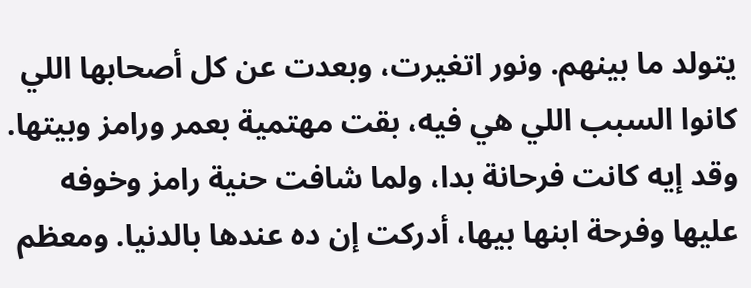يتولد ما بينهم. ونور اتغيرت، وبعدت عن كل أصحابها اللي كانوا السبب اللي هي فيه، بقت مهتمية بعمر ورامز وبيتها.
وقد إيه كانت فرحانة بدا، ولما شافت حنية رامز وخوفه عليها وفرحة ابنها بيها، أدركت إن ده عندها بالدنيا. ومعظم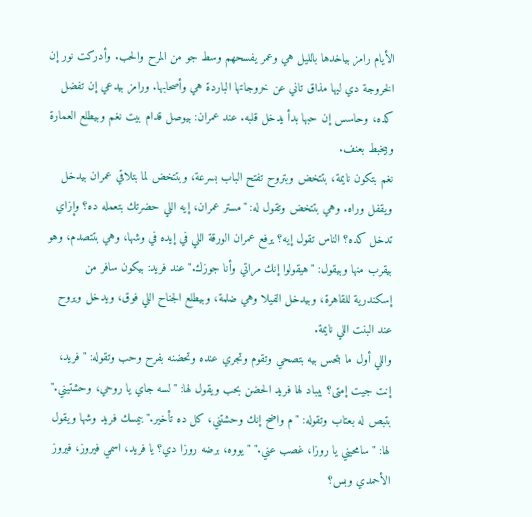الأيام رامز بياخدها بالليل هي وعمر يفسحهم وسط جو من المرح والحب. وأدركت نور إن الخروجة دي ليها مذاق تاني عن خروجاتها الباردة هي وأصحابها. ورامز بيدعي إن تفضل كده، وحاسس إن حبها بدأ يدخل قلبه. عند عمران: بيوصل قدام بيت نغم وبيطلع العمارة وبيخبط بعنف.
نغم بتكون نايمة، بتتخض وبتروح تفتح الباب بسرعة، وبتتخض لما بتلاقي عمران بيدخل ويقفل وراه. وهي بتتخض وتقول له: "مستر عمران، إيه اللي حضرتك بتعمله ده؟ وإزاي تدخل كده؟ الناس تقول إيه؟ يرفع عمران الورقة اللي في إيده في وشها، وهي بتتصدم، وهو بيقرب منها وبيقول: "هيقولوا إنك مراتي وأنا جوزك." عند فريد: بيكون سافر من إسكندرية للقاهرة، وبيدخل الفيلا وهي ضلمة، وبيطلع الجناح اللي فوق، ويدخل ويروح عند البنت اللي نايمة.
واللي أول ما بتحس بيه بتصحي وتقوم وتجري عنده وتحضنه بفرح وحب وتقوله: "فريد، إنت جيت إمتى؟ بيباد لها فريد الحضن بحب ويقول لها: "لسه جاي يا روحي، وحشتيني." بتبص له بعتاب وتقوله: "م واضح إنك وحشتني، كل ده تأخير." بيمسك فريد وشها ويقول لها: "سامحيني يا روزا، غصب عني." "يووه، برضه روزا دي؟ يا فريد، اسمي فيروز، فيروز الأحمدي وبس؟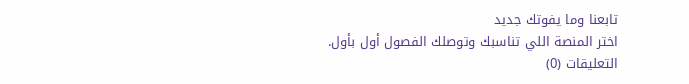تابعنا وما يفوتك جديد
اختر المنصة اللي تناسبك وتوصلك الفصول أول بأول.
التعليقات (0)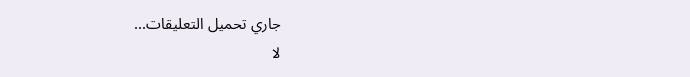جاري تحميل التعليقات...
لا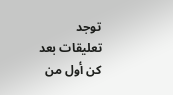توجد تعليقات بعد
كن أول من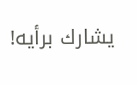يشارك برأيه!